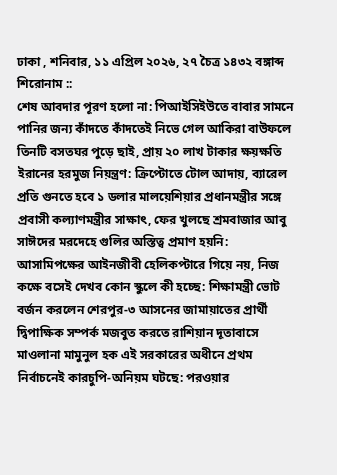ঢাকা , শনিবার, ১১ এপ্রিল ২০২৬, ২৭ চৈত্র ১৪৩২ বঙ্গাব্দ
শিরোনাম ::
শেষ আবদার পূরণ হলো না: পিআইসিইউতে বাবার সামনে পানির জন্য কাঁদতে কাঁদতেই নিভে গেল আকিরা বাউফলে তিনটি বসতঘর পুড়ে ছাই, প্রায় ২০ লাখ টাকার ক্ষয়ক্ষতি ইরানের হরমুজ নিয়ন্ত্রণ: ক্রিপ্টোতে টোল আদায়, ব্যারেল প্রতি গুনতে হবে ১ ডলার মালয়েশিয়ার প্রধানমন্ত্রীর সঙ্গে প্রবাসী কল্যাণমন্ত্রীর সাক্ষাৎ, ফের খুলছে শ্রমবাজার আবু সাঈদের মরদেহে গুলির অস্তিত্ব প্রমাণ হয়নি: আসামিপক্ষের আইনজীবী হেলিকপ্টারে গিয়ে নয়, নিজ কক্ষে বসেই দেখব কোন স্কুলে কী হচ্ছে: শিক্ষামন্ত্রী ভোট বর্জন করলেন শেরপুর-৩ আসনের জামায়াতের প্রার্থী দ্বিপাক্ষিক সম্পর্ক মজবুত করতে রাশিয়ান দূতাবাসে মাওলানা মামুনুল হক এই সরকারের অধীনে প্রথম নির্বাচনেই কারচুপি-অনিয়ম ঘটছে: পরওয়ার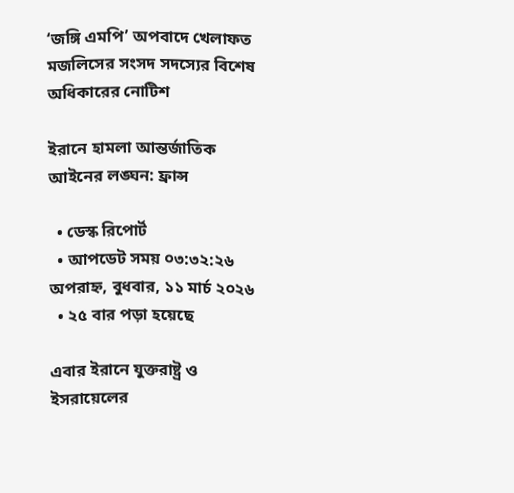‘জঙ্গি এমপি’ অপবাদে খেলাফত মজলিসের সংসদ সদস্যের বিশেষ অধিকারের নোটিশ

ইরানে হামলা আন্তর্জাতিক আইনের লঙ্ঘন: ফ্রান্স

  • ডেস্ক রিপোর্ট
  • আপডেট সময় ০৩:৩২:২৬ অপরাহ্ন, বুধবার, ১১ মার্চ ২০২৬
  • ২৫ বার পড়া হয়েছে

এবার ইরানে যুক্তরাষ্ট্র ও ইসরায়েলের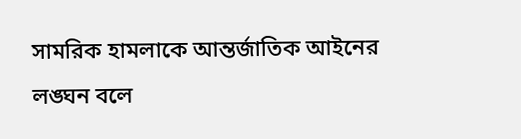সামরিক হামলাকে আন্তর্জাতিক আইনের লঙ্ঘন বলে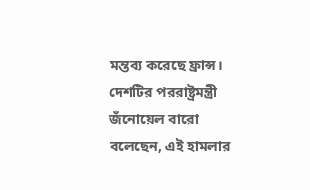মন্তব্য করেছে ফ্রান্স। দেশটির পররাষ্ট্রমন্ত্রী জঁনোয়েল বারো বলেছেন, এই হামলার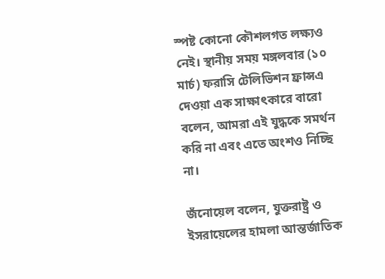স্পষ্ট কোনো কৌশলগত লক্ষ্যও নেই। স্থানীয় সময় মঙ্গলবার (১০ মার্চ) ফরাসি টেলিভিশন ফ্রান্সএ দেওয়া এক সাক্ষাৎকারে বারো বলেন, আমরা এই যুদ্ধকে সমর্থন করি না এবং এতে অংশও নিচ্ছি না।

জঁনোয়েল বলেন, যুক্তরাষ্ট্র ও ইসরায়েলের হামলা আন্তর্জাতিক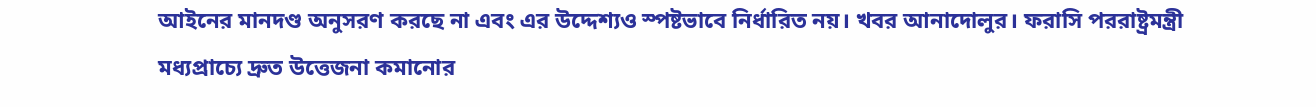আইনের মানদণ্ড অনুসরণ করছে না এবং এর উদ্দেশ্যও স্পষ্টভাবে নির্ধারিত নয়। খবর আনাদোলুর। ফরাসি পররাষ্ট্রমন্ত্রী মধ্যপ্রাচ্যে দ্রুত উত্তেজনা কমানোর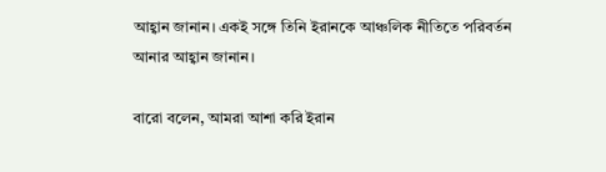আহ্বান জানান। একই সঙ্গে তিনি ইরানকে আঞ্চলিক নীতিতে পরিবর্তন আনার আহ্বান জানান।

বারো বলেন, আমরা আশা করি ইরান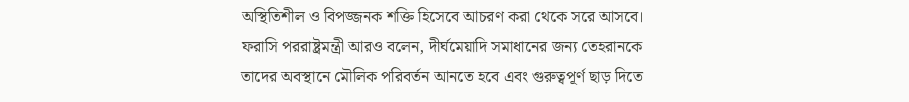অস্থিতিশীল ও বিপজ্জনক শক্তি হিসেবে আচরণ করা থেকে সরে আসবে। ফরাসি পররাষ্ট্রমন্ত্রী আরও বলেন, দীর্ঘমেয়াদি সমাধানের জন্য তেহরানকে তাদের অবস্থানে মৌলিক পরিবর্তন আনতে হবে এবং গুরুত্বপূর্ণ ছাড় দিতে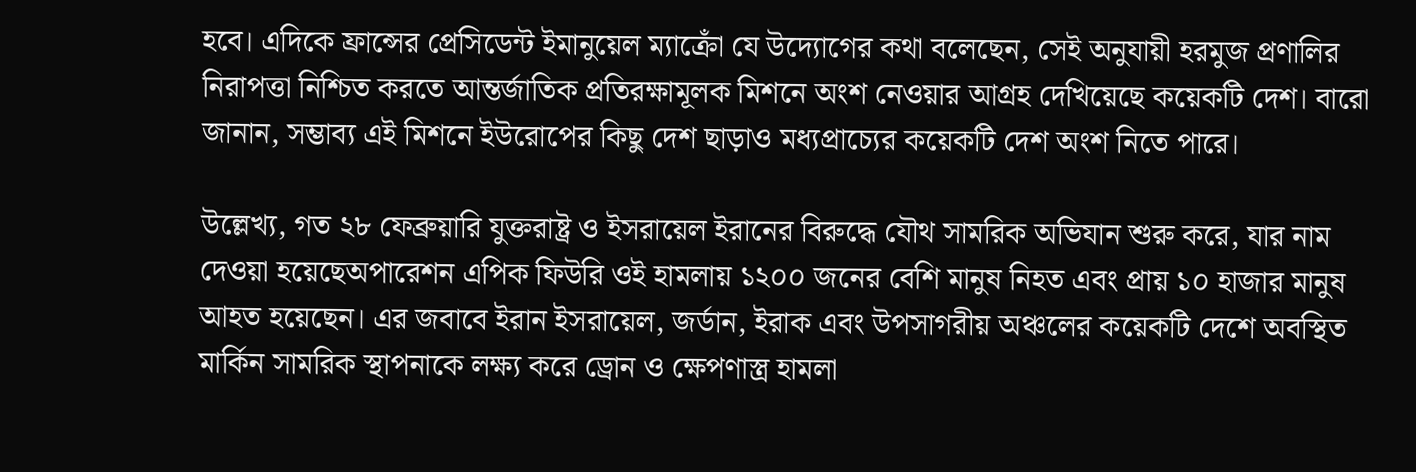হবে। এদিকে ফ্রান্সের প্রেসিডেন্ট ইমানুয়েল ম্যাক্রোঁ যে উদ্যোগের কথা বলেছেন, সেই অনুযায়ী হরমুজ প্রণালির নিরাপত্তা নিশ্চিত করতে আন্তর্জাতিক প্রতিরক্ষামূলক মিশনে অংশ নেওয়ার আগ্রহ দেখিয়েছে কয়েকটি দেশ। বারো জানান, সম্ভাব্য এই মিশনে ইউরোপের কিছু দেশ ছাড়াও মধ্যপ্রাচ্যের কয়েকটি দেশ অংশ নিতে পারে।

উল্লেখ্য, গত ২৮ ফেব্রুয়ারি যুক্তরাষ্ট্র ও ইসরায়েল ইরানের বিরুদ্ধে যৌথ সামরিক অভিযান শুরু করে, যার নাম দেওয়া হয়েছেঅপারেশন এপিক ফিউরি ওই হামলায় ১২০০ জনের বেশি মানুষ নিহত এবং প্রায় ১০ হাজার মানুষ আহত হয়েছেন। এর জবাবে ইরান ইসরায়েল, জর্ডান, ইরাক এবং উপসাগরীয় অঞ্চলের কয়েকটি দেশে অবস্থিত মার্কিন সামরিক স্থাপনাকে লক্ষ্য করে ড্রোন ও ক্ষেপণাস্ত্র হামলা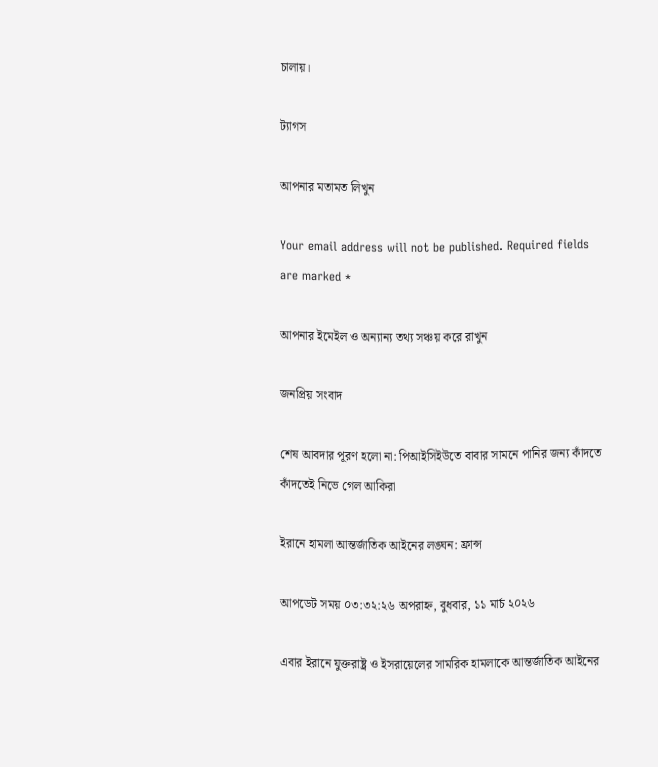চালায়।

ট্যাগস

আপনার মতামত লিখুন

Your email address will not be published. Required fields are marked *

আপনার ইমেইল ও অন্যান্য তথ্য সঞ্চয় করে রাখুন

জনপ্রিয় সংবাদ

শেষ আবদার পূরণ হলো না: পিআইসিইউতে বাবার সামনে পানির জন্য কাঁদতে কাঁদতেই নিভে গেল আকিরা

ইরানে হামলা আন্তর্জাতিক আইনের লঙ্ঘন: ফ্রান্স

আপডেট সময় ০৩:৩২:২৬ অপরাহ্ন, বুধবার, ১১ মার্চ ২০২৬

এবার ইরানে যুক্তরাষ্ট্র ও ইসরায়েলের সামরিক হামলাকে আন্তর্জাতিক আইনের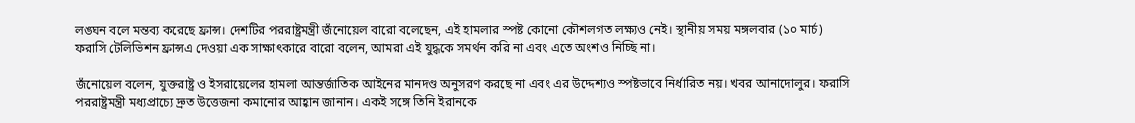লঙ্ঘন বলে মন্তব্য করেছে ফ্রান্স। দেশটির পররাষ্ট্রমন্ত্রী জঁনোয়েল বারো বলেছেন, এই হামলার স্পষ্ট কোনো কৌশলগত লক্ষ্যও নেই। স্থানীয় সময় মঙ্গলবার (১০ মার্চ) ফরাসি টেলিভিশন ফ্রান্সএ দেওয়া এক সাক্ষাৎকারে বারো বলেন, আমরা এই যুদ্ধকে সমর্থন করি না এবং এতে অংশও নিচ্ছি না।

জঁনোয়েল বলেন, যুক্তরাষ্ট্র ও ইসরায়েলের হামলা আন্তর্জাতিক আইনের মানদণ্ড অনুসরণ করছে না এবং এর উদ্দেশ্যও স্পষ্টভাবে নির্ধারিত নয়। খবর আনাদোলুর। ফরাসি পররাষ্ট্রমন্ত্রী মধ্যপ্রাচ্যে দ্রুত উত্তেজনা কমানোর আহ্বান জানান। একই সঙ্গে তিনি ইরানকে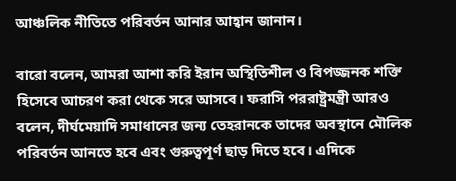আঞ্চলিক নীতিতে পরিবর্তন আনার আহ্বান জানান।

বারো বলেন, আমরা আশা করি ইরান অস্থিতিশীল ও বিপজ্জনক শক্তি হিসেবে আচরণ করা থেকে সরে আসবে। ফরাসি পররাষ্ট্রমন্ত্রী আরও বলেন, দীর্ঘমেয়াদি সমাধানের জন্য তেহরানকে তাদের অবস্থানে মৌলিক পরিবর্তন আনতে হবে এবং গুরুত্বপূর্ণ ছাড় দিতে হবে। এদিকে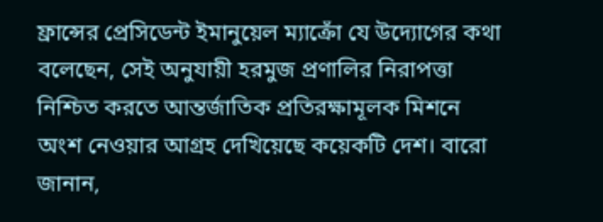ফ্রান্সের প্রেসিডেন্ট ইমানুয়েল ম্যাক্রোঁ যে উদ্যোগের কথা বলেছেন, সেই অনুযায়ী হরমুজ প্রণালির নিরাপত্তা নিশ্চিত করতে আন্তর্জাতিক প্রতিরক্ষামূলক মিশনে অংশ নেওয়ার আগ্রহ দেখিয়েছে কয়েকটি দেশ। বারো জানান,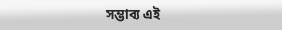সম্ভাব্য এই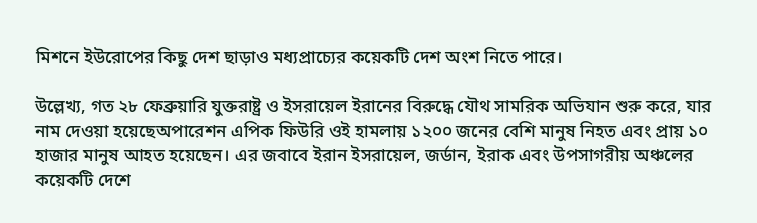মিশনে ইউরোপের কিছু দেশ ছাড়াও মধ্যপ্রাচ্যের কয়েকটি দেশ অংশ নিতে পারে।

উল্লেখ্য, গত ২৮ ফেব্রুয়ারি যুক্তরাষ্ট্র ও ইসরায়েল ইরানের বিরুদ্ধে যৌথ সামরিক অভিযান শুরু করে, যার নাম দেওয়া হয়েছেঅপারেশন এপিক ফিউরি ওই হামলায় ১২০০ জনের বেশি মানুষ নিহত এবং প্রায় ১০ হাজার মানুষ আহত হয়েছেন। এর জবাবে ইরান ইসরায়েল, জর্ডান, ইরাক এবং উপসাগরীয় অঞ্চলের কয়েকটি দেশে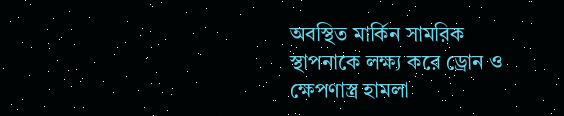অবস্থিত মার্কিন সামরিক স্থাপনাকে লক্ষ্য করে ড্রোন ও ক্ষেপণাস্ত্র হামলা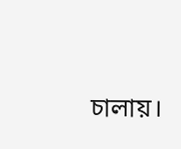চালায়।